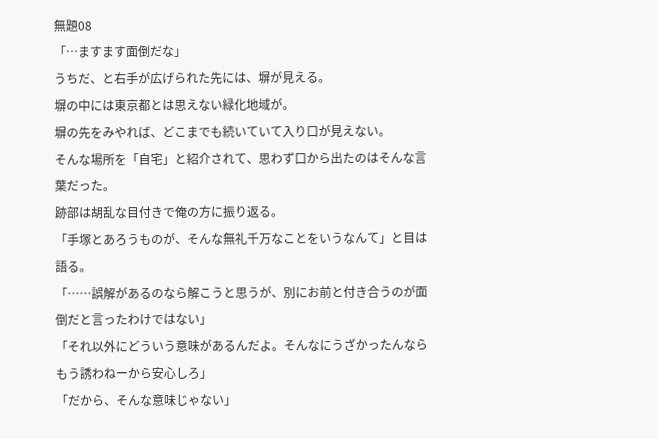無題08
「…ますます面倒だな」
うちだ、と右手が広げられた先には、塀が見える。
塀の中には東京都とは思えない緑化地域が。
塀の先をみやれば、どこまでも続いていて入り口が見えない。
そんな場所を「自宅」と紹介されて、思わず口から出たのはそんな言葉だった。
跡部は胡乱な目付きで俺の方に振り返る。
「手塚とあろうものが、そんな無礼千万なことをいうなんて」と目は語る。
「……誤解があるのなら解こうと思うが、別にお前と付き合うのが面倒だと言ったわけではない」
「それ以外にどういう意味があるんだよ。そんなにうざかったんならもう誘わねーから安心しろ」
「だから、そんな意味じゃない」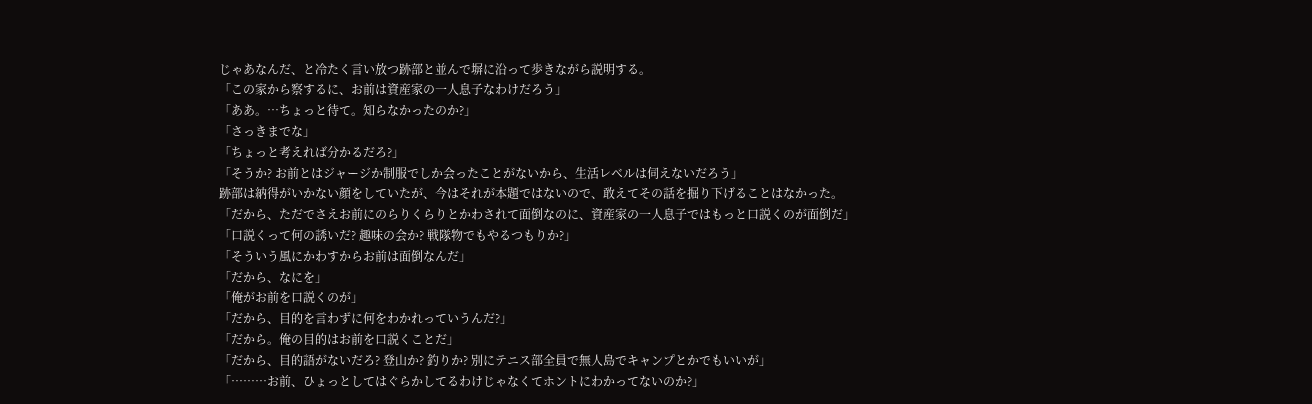じゃあなんだ、と冷たく言い放つ跡部と並んで塀に沿って歩きながら説明する。
「この家から察するに、お前は資産家の一人息子なわけだろう」
「ああ。…ちょっと待て。知らなかったのか?」
「さっきまでな」
「ちょっと考えれば分かるだろ?」
「そうか? お前とはジャージか制服でしか会ったことがないから、生活レベルは伺えないだろう」
跡部は納得がいかない顔をしていたが、今はそれが本題ではないので、敢えてその話を掘り下げることはなかった。
「だから、ただでさえお前にのらりくらりとかわされて面倒なのに、資産家の一人息子ではもっと口説くのが面倒だ」
「口説くって何の誘いだ? 趣味の会か? 戦隊物でもやるつもりか?」
「そういう風にかわすからお前は面倒なんだ」
「だから、なにを」
「俺がお前を口説くのが」
「だから、目的を言わずに何をわかれっていうんだ?」
「だから。俺の目的はお前を口説くことだ」
「だから、目的語がないだろ? 登山か? 釣りか? 別にテニス部全員で無人島でキャンプとかでもいいが」
「………お前、ひょっとしてはぐらかしてるわけじゃなくてホントにわかってないのか?」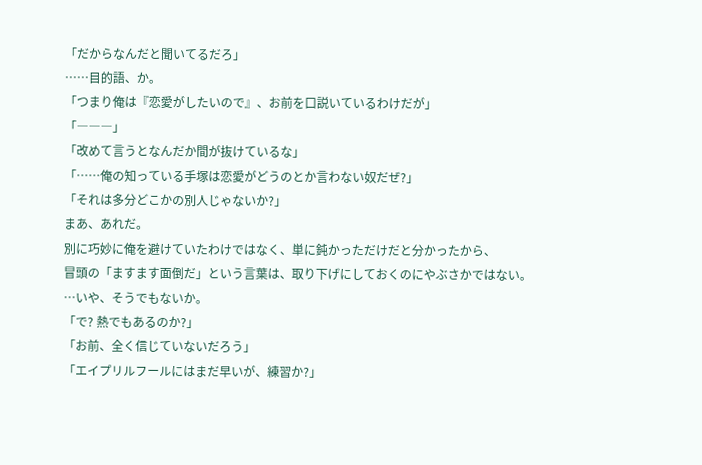「だからなんだと聞いてるだろ」
……目的語、か。
「つまり俺は『恋愛がしたいので』、お前を口説いているわけだが」
「―――」
「改めて言うとなんだか間が抜けているな」
「……俺の知っている手塚は恋愛がどうのとか言わない奴だぜ?」
「それは多分どこかの別人じゃないか?」
まあ、あれだ。
別に巧妙に俺を避けていたわけではなく、単に鈍かっただけだと分かったから、
冒頭の「ますます面倒だ」という言葉は、取り下げにしておくのにやぶさかではない。
…いや、そうでもないか。
「で? 熱でもあるのか?」
「お前、全く信じていないだろう」
「エイプリルフールにはまだ早いが、練習か?」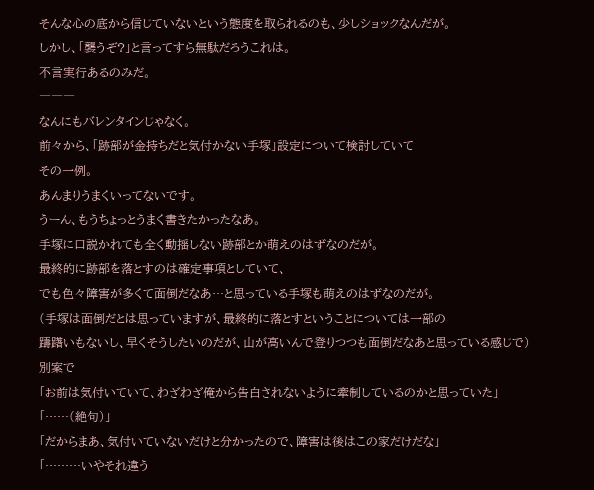そんな心の底から信じていないという態度を取られるのも、少しショックなんだが。
しかし、「襲うぞ?」と言ってすら無駄だろうこれは。
不言実行あるのみだ。
―――
なんにもバレンタインじゃなく。
前々から、「跡部が金持ちだと気付かない手塚」設定について検討していて
その一例。
あんまりうまくいってないです。
うーん、もうちょっとうまく書きたかったなあ。
手塚に口説かれても全く動揺しない跡部とか萌えのはずなのだが。
最終的に跡部を落とすのは確定事項としていて、
でも色々障害が多くて面倒だなあ…と思っている手塚も萌えのはずなのだが。
(手塚は面倒だとは思っていますが、最終的に落とすということについては一部の
躊躇いもないし、早くそうしたいのだが、山が高いんで登りつつも面倒だなあと思っている感じで)
別案で
「お前は気付いていて、わざわざ俺から告白されないように牽制しているのかと思っていた」
「……(絶句)」
「だからまあ、気付いていないだけと分かったので、障害は後はこの家だけだな」
「………いやそれ違う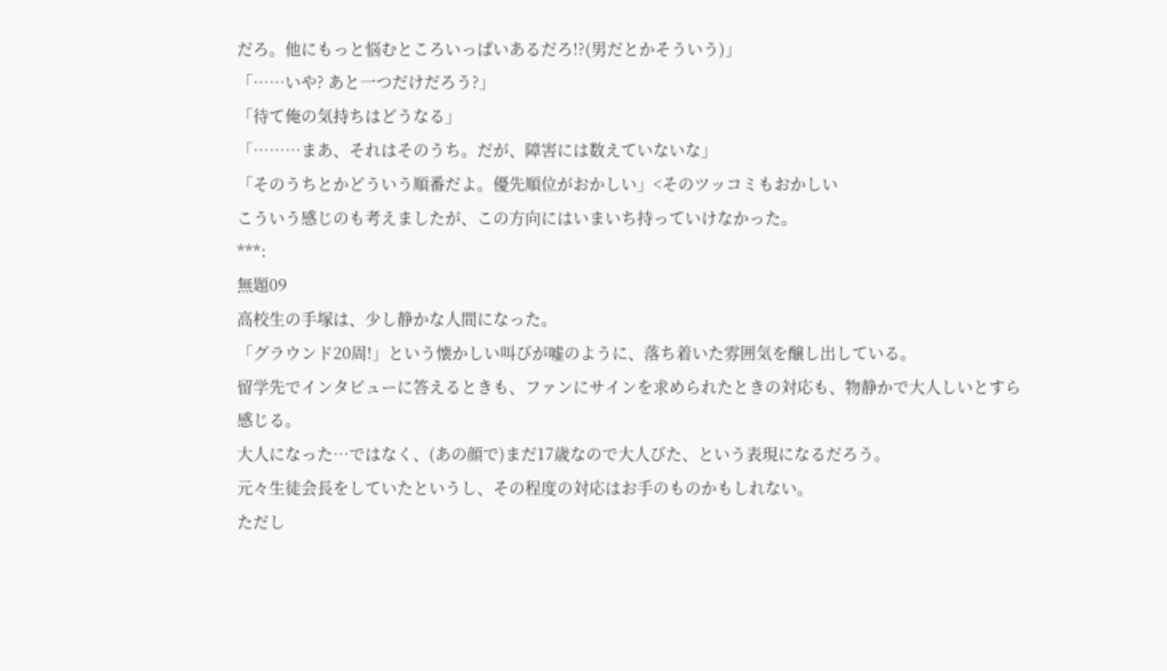だろ。他にもっと悩むところいっぱいあるだろ!?(男だとかそういう)」
「……いや? あと一つだけだろう?」
「待て俺の気持ちはどうなる」
「………まあ、それはそのうち。だが、障害には数えていないな」
「そのうちとかどういう順番だよ。優先順位がおかしい」<そのツッコミもおかしい
こういう感じのも考えましたが、この方向にはいまいち持っていけなかった。
***:
無題09
高校生の手塚は、少し静かな人間になった。
「グラウンド20周!」という懐かしい叫びが嘘のように、落ち着いた雰囲気を醸し出している。
留学先でインタビューに答えるときも、ファンにサインを求められたときの対応も、物静かで大人しいとすら感じる。
大人になった…ではなく、(あの顔で)まだ17歳なので大人びた、という表現になるだろう。
元々生徒会長をしていたというし、その程度の対応はお手のものかもしれない。
ただし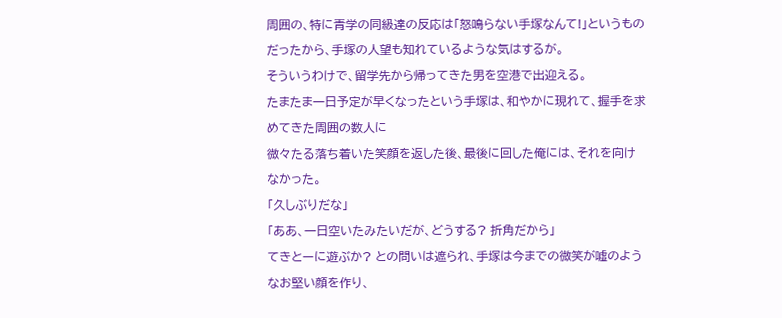周囲の、特に青学の同級達の反応は「怒鳴らない手塚なんて!」というものだったから、手塚の人望も知れているような気はするが。
そういうわけで、留学先から帰ってきた男を空港で出迎える。
たまたま一日予定が早くなったという手塚は、和やかに現れて、握手を求めてきた周囲の数人に
微々たる落ち着いた笑顔を返した後、最後に回した俺には、それを向けなかった。
「久しぶりだな」
「ああ、一日空いたみたいだが、どうする? 折角だから」
てきとーに遊ぶか? との問いは遮られ、手塚は今までの微笑が嘘のようなお堅い顔を作り、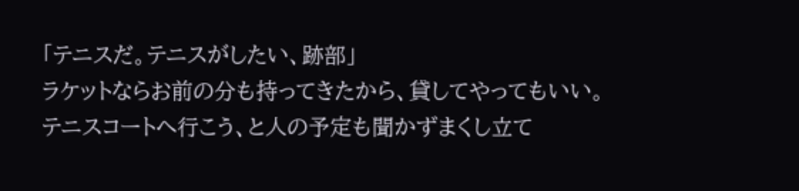「テニスだ。テニスがしたい、跡部」
ラケットならお前の分も持ってきたから、貸してやってもいい。
テニスコートへ行こう、と人の予定も聞かずまくし立て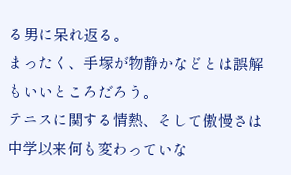る男に呆れ返る。
まったく、手塚が物静かなどとは誤解もいいところだろう。
テニスに関する情熱、そして傲慢さは中学以来何も変わっていな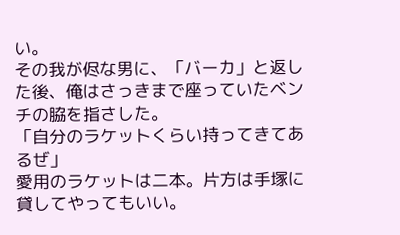い。
その我が侭な男に、「バーカ」と返した後、俺はさっきまで座っていたベンチの脇を指さした。
「自分のラケットくらい持ってきてあるぜ」
愛用のラケットは二本。片方は手塚に貸してやってもいい。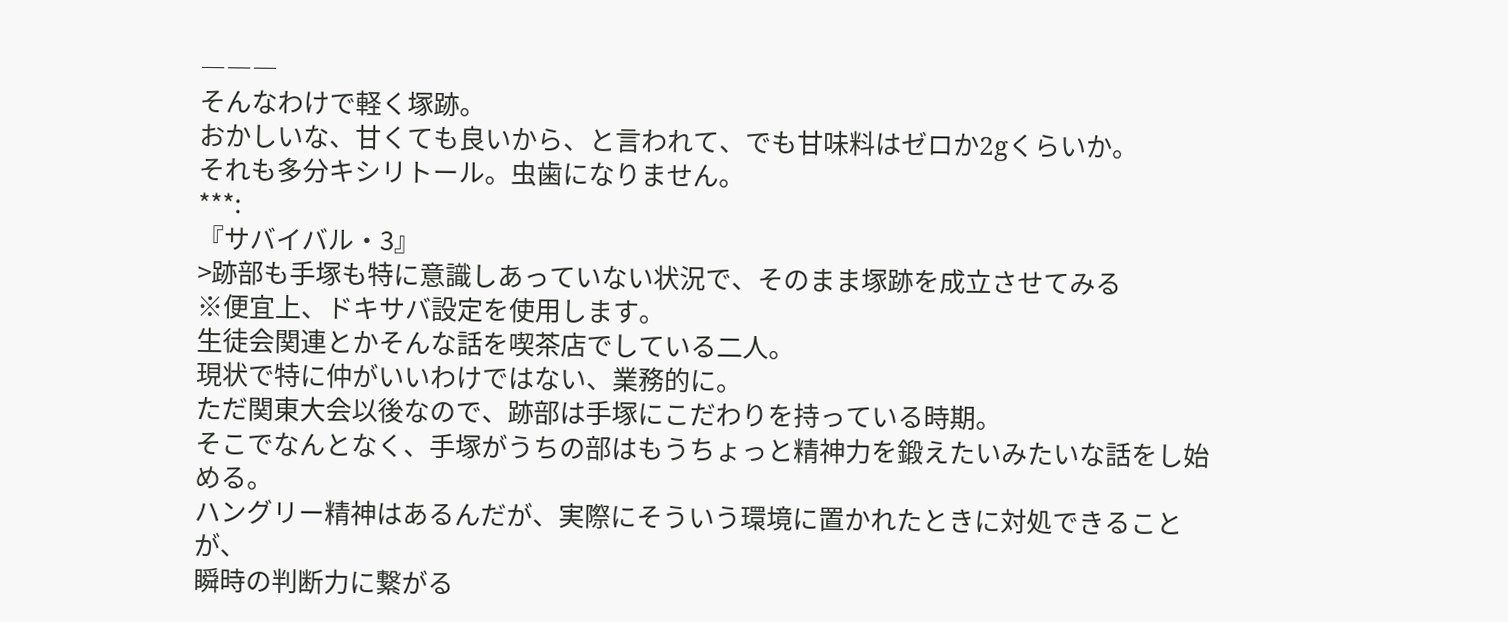―――
そんなわけで軽く塚跡。
おかしいな、甘くても良いから、と言われて、でも甘味料はゼロか2gくらいか。
それも多分キシリトール。虫歯になりません。
***:
『サバイバル・3』
>跡部も手塚も特に意識しあっていない状況で、そのまま塚跡を成立させてみる
※便宜上、ドキサバ設定を使用します。
生徒会関連とかそんな話を喫茶店でしている二人。
現状で特に仲がいいわけではない、業務的に。
ただ関東大会以後なので、跡部は手塚にこだわりを持っている時期。
そこでなんとなく、手塚がうちの部はもうちょっと精神力を鍛えたいみたいな話をし始める。
ハングリー精神はあるんだが、実際にそういう環境に置かれたときに対処できることが、
瞬時の判断力に繋がる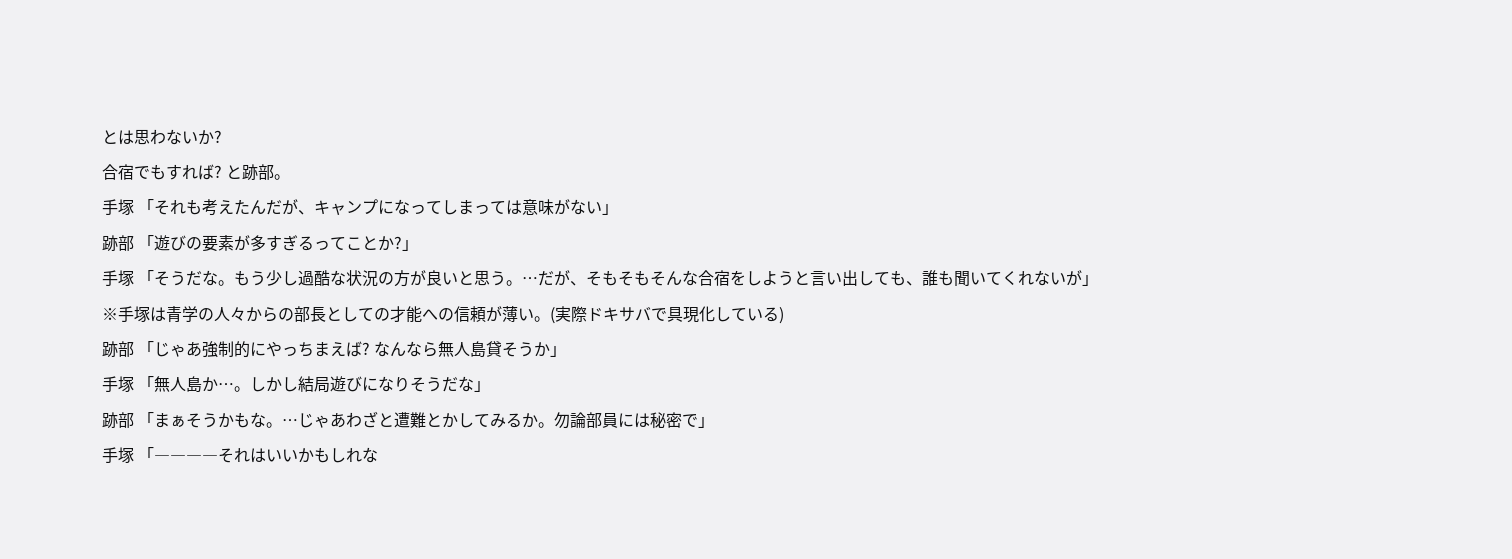とは思わないか?
合宿でもすれば? と跡部。
手塚 「それも考えたんだが、キャンプになってしまっては意味がない」
跡部 「遊びの要素が多すぎるってことか?」
手塚 「そうだな。もう少し過酷な状況の方が良いと思う。…だが、そもそもそんな合宿をしようと言い出しても、誰も聞いてくれないが」
※手塚は青学の人々からの部長としての才能への信頼が薄い。(実際ドキサバで具現化している)
跡部 「じゃあ強制的にやっちまえば? なんなら無人島貸そうか」
手塚 「無人島か…。しかし結局遊びになりそうだな」
跡部 「まぁそうかもな。…じゃあわざと遭難とかしてみるか。勿論部員には秘密で」
手塚 「――――それはいいかもしれな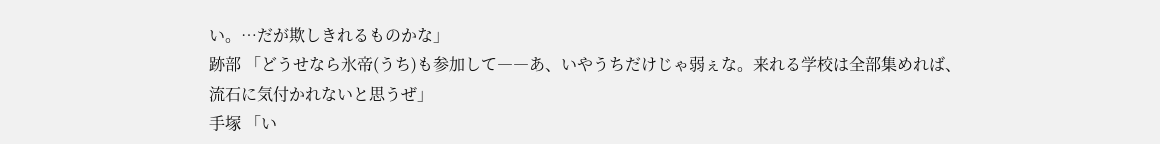い。…だが欺しきれるものかな」
跡部 「どうせなら氷帝(うち)も参加して――あ、いやうちだけじゃ弱ぇな。来れる学校は全部集めれば、流石に気付かれないと思うぜ」
手塚 「い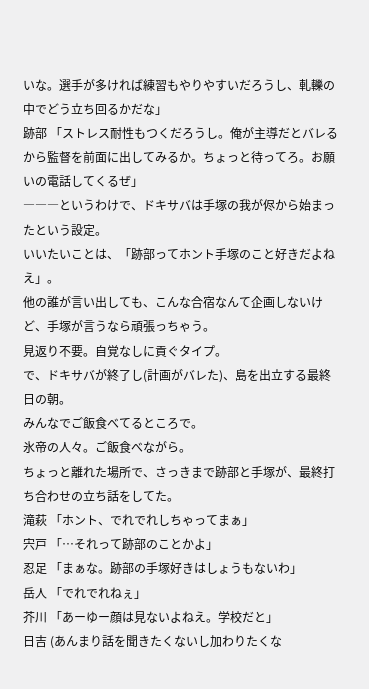いな。選手が多ければ練習もやりやすいだろうし、軋轢の中でどう立ち回るかだな」
跡部 「ストレス耐性もつくだろうし。俺が主導だとバレるから監督を前面に出してみるか。ちょっと待ってろ。お願いの電話してくるぜ」
―――というわけで、ドキサバは手塚の我が侭から始まったという設定。
いいたいことは、「跡部ってホント手塚のこと好きだよねえ」。
他の誰が言い出しても、こんな合宿なんて企画しないけど、手塚が言うなら頑張っちゃう。
見返り不要。自覚なしに貢ぐタイプ。
で、ドキサバが終了し(計画がバレた)、島を出立する最終日の朝。
みんなでご飯食べてるところで。
氷帝の人々。ご飯食べながら。
ちょっと離れた場所で、さっきまで跡部と手塚が、最終打ち合わせの立ち話をしてた。
滝萩 「ホント、でれでれしちゃってまぁ」
宍戸 「…それって跡部のことかよ」
忍足 「まぁな。跡部の手塚好きはしょうもないわ」
岳人 「でれでれねぇ」
芥川 「あーゆー顔は見ないよねえ。学校だと」
日吉 (あんまり話を聞きたくないし加わりたくな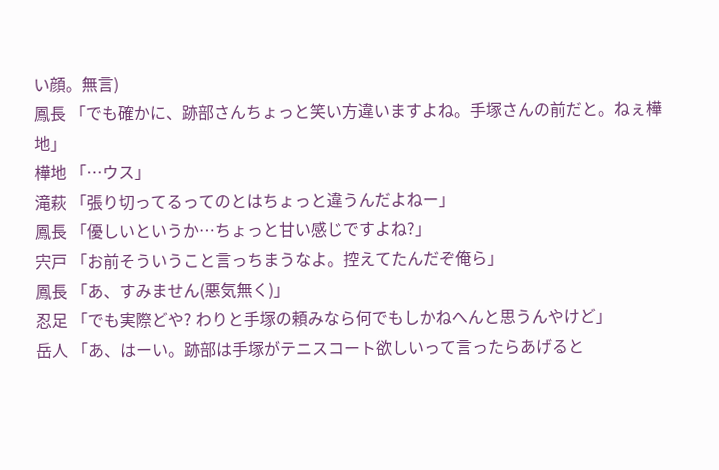い顔。無言)
鳳長 「でも確かに、跡部さんちょっと笑い方違いますよね。手塚さんの前だと。ねぇ樺地」
樺地 「…ウス」
滝萩 「張り切ってるってのとはちょっと違うんだよねー」
鳳長 「優しいというか…ちょっと甘い感じですよね?」
宍戸 「お前そういうこと言っちまうなよ。控えてたんだぞ俺ら」
鳳長 「あ、すみません(悪気無く)」
忍足 「でも実際どや? わりと手塚の頼みなら何でもしかねへんと思うんやけど」
岳人 「あ、はーい。跡部は手塚がテニスコート欲しいって言ったらあげると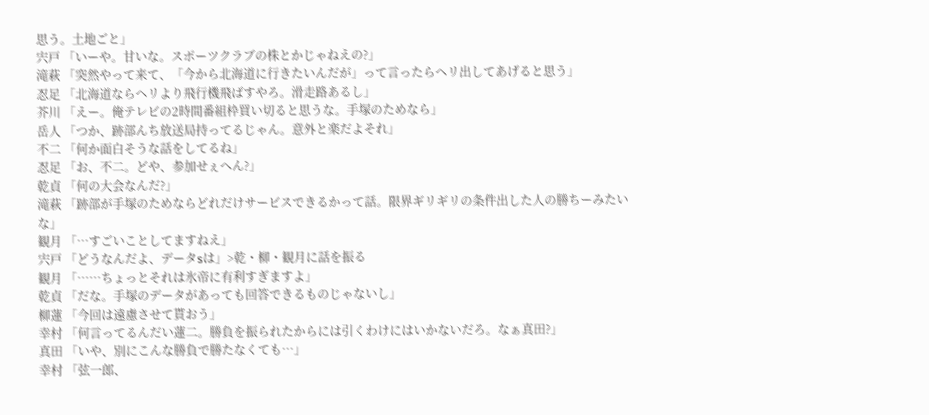思う。土地ごと」
宍戸 「いーや。甘いな。スポーツクラブの株とかじゃねえの?」
滝萩 「突然やって来て、「今から北海道に行きたいんだが」って言ったらヘリ出してあげると思う」
忍足 「北海道ならヘリより飛行機飛ばすやろ。滑走路あるし」
芥川 「えー。俺テレビの2時間番組枠買い切ると思うな。手塚のためなら」
岳人 「つか、跡部んち放送局持ってるじゃん。意外と楽だよそれ」
不二 「何か面白そうな話をしてるね」
忍足 「お、不二。どや、参加せぇへん?」
乾貞 「何の大会なんだ?」
滝萩 「跡部が手塚のためならどれだけサービスできるかって話。限界ギリギリの条件出した人の勝ちーみたいな」
観月 「…すごいことしてますねえ」
宍戸 「どうなんだよ、データsは」>乾・柳・観月に話を振る
観月 「……ちょっとそれは氷帝に有利すぎますよ」
乾貞 「だな。手塚のデータがあっても回答できるものじゃないし」
柳蓮 「今回は遠慮させて貰おう」
幸村 「何言ってるんだい蓮二。勝負を振られたからには引くわけにはいかないだろ。なぁ真田?」
真田 「いや、別にこんな勝負で勝たなくても…」
幸村 「弦一郎、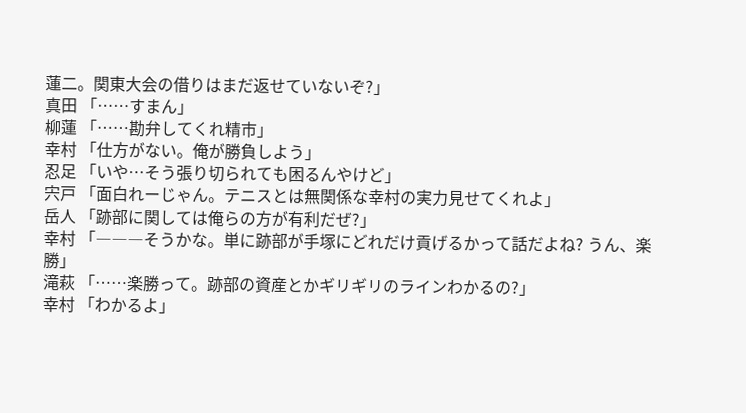蓮二。関東大会の借りはまだ返せていないぞ?」
真田 「……すまん」
柳蓮 「……勘弁してくれ精市」
幸村 「仕方がない。俺が勝負しよう」
忍足 「いや…そう張り切られても困るんやけど」
宍戸 「面白れーじゃん。テニスとは無関係な幸村の実力見せてくれよ」
岳人 「跡部に関しては俺らの方が有利だぜ?」
幸村 「―――そうかな。単に跡部が手塚にどれだけ貢げるかって話だよね? うん、楽勝」
滝萩 「……楽勝って。跡部の資産とかギリギリのラインわかるの?」
幸村 「わかるよ」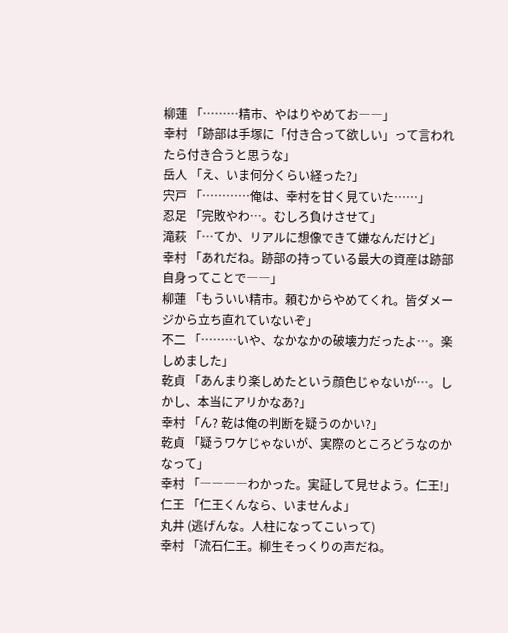柳蓮 「………精市、やはりやめてお――」
幸村 「跡部は手塚に「付き合って欲しい」って言われたら付き合うと思うな」
岳人 「え、いま何分くらい経った?」
宍戸 「…………俺は、幸村を甘く見ていた……」
忍足 「完敗やわ…。むしろ負けさせて」
滝萩 「…てか、リアルに想像できて嫌なんだけど」
幸村 「あれだね。跡部の持っている最大の資産は跡部自身ってことで――」
柳蓮 「もういい精市。頼むからやめてくれ。皆ダメージから立ち直れていないぞ」
不二 「………いや、なかなかの破壊力だったよ…。楽しめました」
乾貞 「あんまり楽しめたという顔色じゃないが…。しかし、本当にアリかなあ?」
幸村 「ん? 乾は俺の判断を疑うのかい?」
乾貞 「疑うワケじゃないが、実際のところどうなのかなって」
幸村 「――――わかった。実証して見せよう。仁王!」
仁王 「仁王くんなら、いませんよ」
丸井 (逃げんな。人柱になってこいって)
幸村 「流石仁王。柳生そっくりの声だね。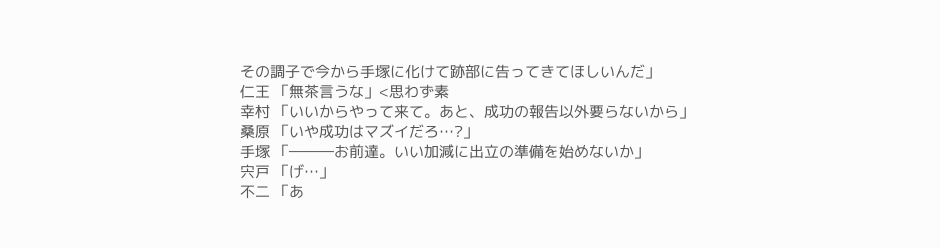その調子で今から手塚に化けて跡部に告ってきてほしいんだ」
仁王 「無茶言うな」<思わず素
幸村 「いいからやって来て。あと、成功の報告以外要らないから」
桑原 「いや成功はマズイだろ…?」
手塚 「―――お前達。いい加減に出立の準備を始めないか」
宍戸 「げ…」
不二 「あ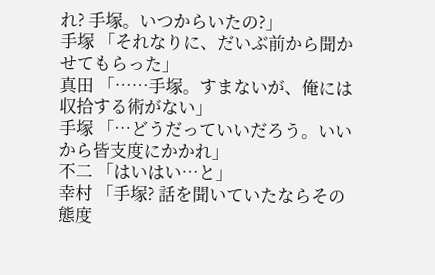れ? 手塚。いつからいたの?」
手塚 「それなりに、だいぶ前から聞かせてもらった」
真田 「……手塚。すまないが、俺には収拾する術がない」
手塚 「…どうだっていいだろう。いいから皆支度にかかれ」
不二 「はいはい…と」
幸村 「手塚? 話を聞いていたならその態度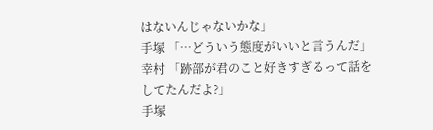はないんじゃないかな」
手塚 「…どういう態度がいいと言うんだ」
幸村 「跡部が君のこと好きすぎるって話をしてたんだよ?」
手塚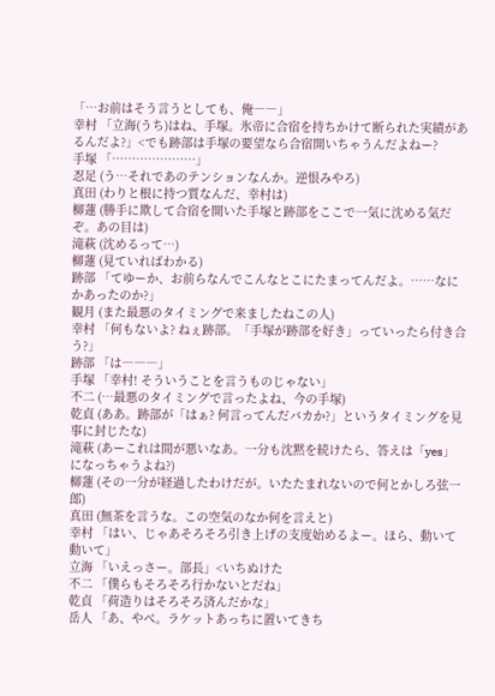「…お前はそう言うとしても、俺――」
幸村 「立海(うち)はね、手塚。氷帝に合宿を持ちかけて断られた実績があるんだよ?」<でも跡部は手塚の要望なら合宿開いちゃうんだよねー?
手塚 「…………………」
忍足 (う…それであのテンションなんか。逆恨みやろ)
真田 (わりと根に持つ質なんだ、幸村は)
柳蓮 (勝手に欺して合宿を開いた手塚と跡部をここで一気に沈める気だぞ。あの目は)
滝萩 (沈めるって…)
柳蓮 (見ていればわかる)
跡部 「てゆーか、お前らなんでこんなとこにたまってんだよ。……なにかあったのか?」
観月 (また最悪のタイミングで来ましたねこの人)
幸村 「何もないよ? ねぇ跡部。「手塚が跡部を好き」っていったら付き合う?」
跡部 「は―――」
手塚 「幸村! そういうことを言うものじゃない」
不二 (…最悪のタイミングで言ったよね、今の手塚)
乾貞 (ああ。跡部が「はぁ? 何言ってんだバカか?」というタイミングを見事に封じたな)
滝萩 (あーこれは間が悪いなあ。一分も沈黙を続けたら、答えは「yes」になっちゃうよね?)
柳蓮 (その一分が経過したわけだが。いたたまれないので何とかしろ弦一郎)
真田 (無茶を言うな。この空気のなか何を言えと)
幸村 「はい、じゃあそろそろ引き上げの支度始めるよー。ほら、動いて動いて」
立海 「いえっさー。部長」<いちぬけた
不二 「僕らもそろそろ行かないとだね」
乾貞 「荷造りはそろそろ済んだかな」
岳人 「あ、やべ。ラケットあっちに置いてきち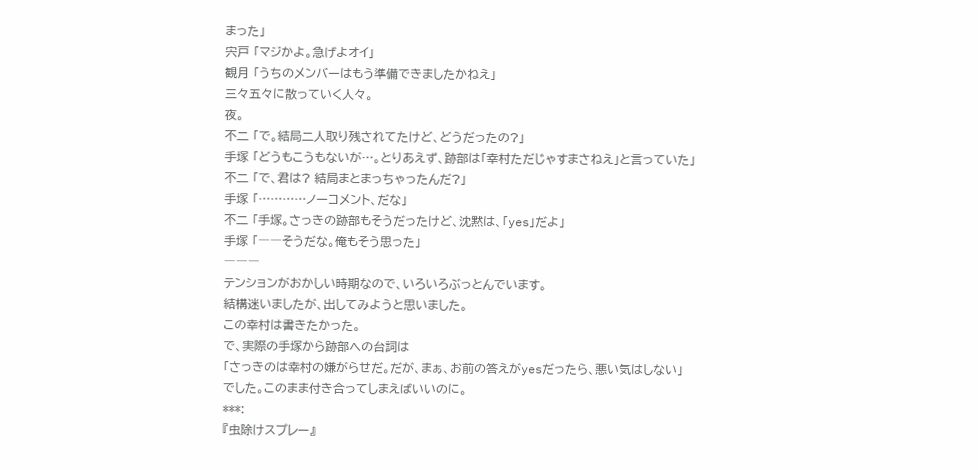まった」
宍戸 「マジかよ。急げよオイ」
観月 「うちのメンバーはもう準備できましたかねえ」
三々五々に散っていく人々。
夜。
不二 「で。結局二人取り残されてたけど、どうだったの?」
手塚 「どうもこうもないが…。とりあえず、跡部は「幸村ただじゃすまさねえ」と言っていた」
不二 「で、君は? 結局まとまっちゃったんだ?」
手塚 「…………ノーコメント、だな」
不二 「手塚。さっきの跡部もそうだったけど、沈黙は、「yes」だよ」
手塚 「――そうだな。俺もそう思った」
―――
テンションがおかしい時期なので、いろいろぶっとんでいます。
結構迷いましたが、出してみようと思いました。
この幸村は書きたかった。
で、実際の手塚から跡部への台詞は
「さっきのは幸村の嫌がらせだ。だが、まぁ、お前の答えがyesだったら、悪い気はしない」
でした。このまま付き合ってしまえばいいのに。
***:
『虫除けスプレー』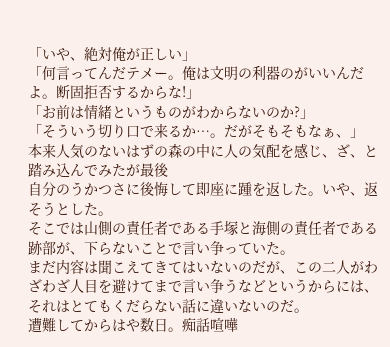「いや、絶対俺が正しい」
「何言ってんだテメー。俺は文明の利器のがいいんだよ。断固拒否するからな!」
「お前は情緒というものがわからないのか?」
「そういう切り口で来るか…。だがそもそもなぁ、」
本来人気のないはずの森の中に人の気配を感じ、ざ、と踏み込んでみたが最後
自分のうかつさに後悔して即座に踵を返した。いや、返そうとした。
そこでは山側の責任者である手塚と海側の責任者である跡部が、下らないことで言い争っていた。
まだ内容は聞こえてきてはいないのだが、この二人がわざわざ人目を避けてまで言い争うなどというからには、
それはとてもくだらない話に違いないのだ。
遭難してからはや数日。痴話喧嘩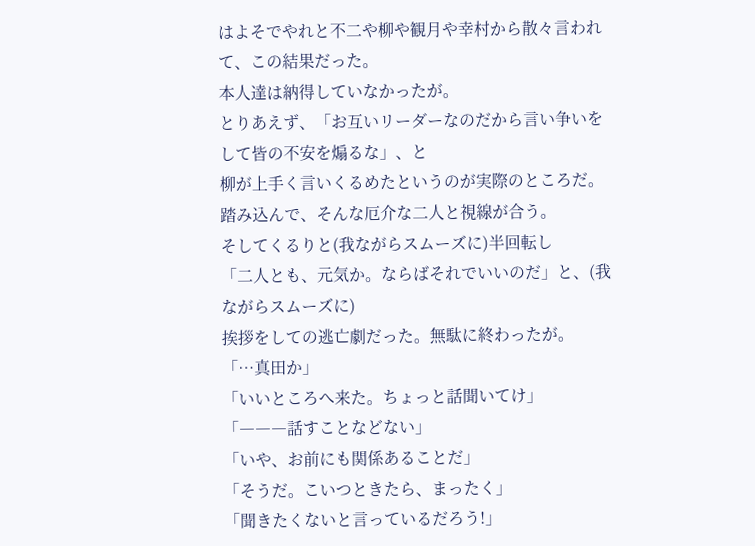はよそでやれと不二や柳や観月や幸村から散々言われて、この結果だった。
本人達は納得していなかったが。
とりあえず、「お互いリーダーなのだから言い争いをして皆の不安を煽るな」、と
柳が上手く言いくるめたというのが実際のところだ。
踏み込んで、そんな厄介な二人と視線が合う。
そしてくるりと(我ながらスムーズに)半回転し
「二人とも、元気か。ならばそれでいいのだ」と、(我ながらスムーズに)
挨拶をしての逃亡劇だった。無駄に終わったが。
「…真田か」
「いいところへ来た。ちょっと話聞いてけ」
「―――話すことなどない」
「いや、お前にも関係あることだ」
「そうだ。こいつときたら、まったく」
「聞きたくないと言っているだろう!」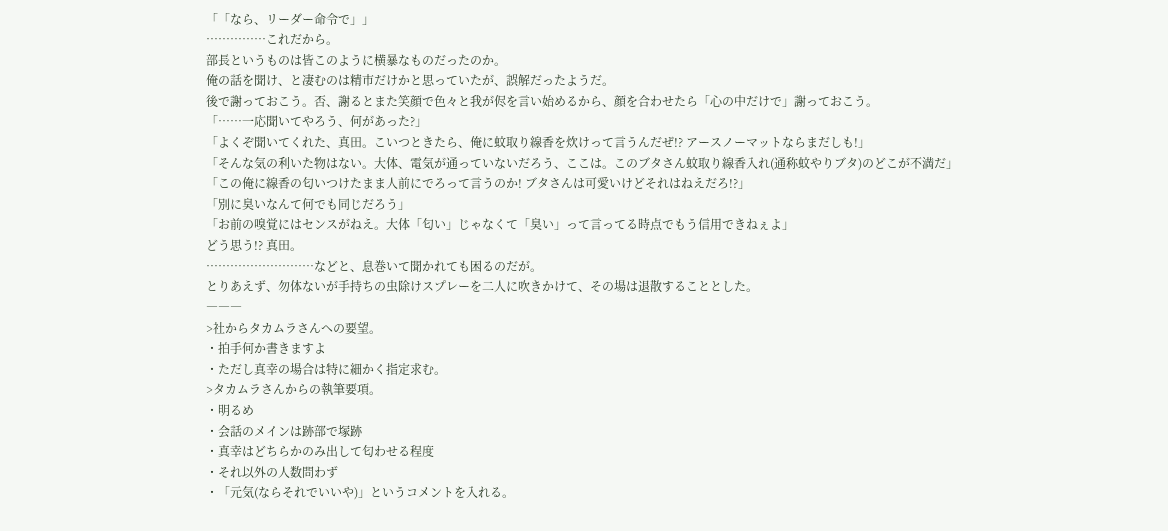「「なら、リーダー命令で」」
……………これだから。
部長というものは皆このように横暴なものだったのか。
俺の話を聞け、と凄むのは精市だけかと思っていたが、誤解だったようだ。
後で謝っておこう。否、謝るとまた笑顔で色々と我が侭を言い始めるから、顔を合わせたら「心の中だけで」謝っておこう。
「……一応聞いてやろう、何があった?」
「よくぞ聞いてくれた、真田。こいつときたら、俺に蚊取り線香を炊けって言うんだぜ!? アースノーマットならまだしも!」
「そんな気の利いた物はない。大体、電気が通っていないだろう、ここは。このブタさん蚊取り線香入れ(通称蚊やりブタ)のどこが不満だ」
「この俺に線香の匂いつけたまま人前にでろって言うのか! ブタさんは可愛いけどそれはねえだろ!?」
「別に臭いなんて何でも同じだろう」
「お前の嗅覚にはセンスがねえ。大体「匂い」じゃなくて「臭い」って言ってる時点でもう信用できねぇよ」
どう思う!? 真田。
………………………などと、息巻いて聞かれても困るのだが。
とりあえず、勿体ないが手持ちの虫除けスプレーを二人に吹きかけて、その場は退散することとした。
―――
>社からタカムラさんへの要望。
・拍手何か書きますよ
・ただし真幸の場合は特に細かく指定求む。
>タカムラさんからの執筆要項。
・明るめ
・会話のメインは跡部で塚跡
・真幸はどちらかのみ出して匂わせる程度
・それ以外の人数問わず
・「元気(ならそれでいいや)」というコメントを入れる。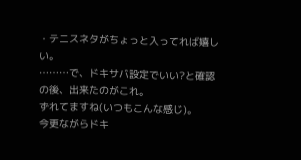・テニスネタがちょっと入ってれば嬉しい。
………で、ドキサバ設定でいい?と確認の後、出来たのがこれ。
ずれてますね(いつもこんな感じ)。
今更ながらドキ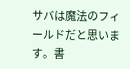サバは魔法のフィールドだと思います。書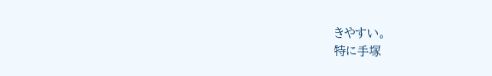きやすい。
特に手塚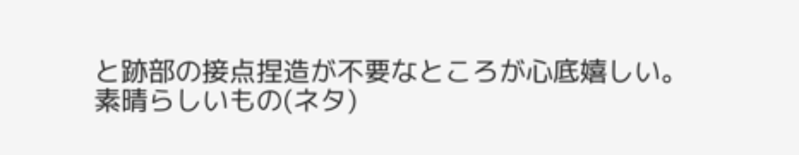と跡部の接点捏造が不要なところが心底嬉しい。
素晴らしいもの(ネタ)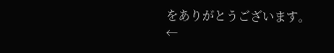をありがとうございます。
←